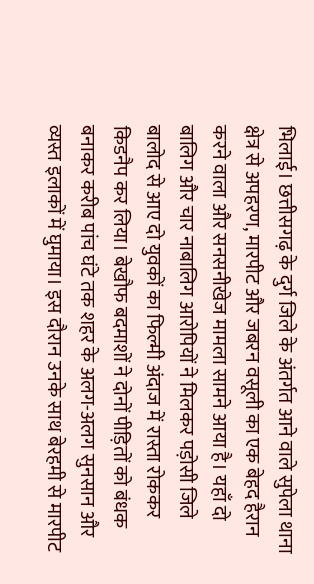भिलाई। छत्तीसगढ़ के दुर्ग जिले के अंतर्गत आने वाले सुपेला थाना क्षेत्र से अपहरण, मारपीट और जबरन वसूली का एक बेहद हैरान करने वाला और सनसनीखेज मामला सामने आया है। यहाँ दो बालिग और चार नाबालिग आरोपियों ने मिलकर पड़ोसी जिले बालोद से आए दो युवकों का फिल्मी अंदाज में रास्ता रोककर किडनैप कर लिया। बेखौफ बदमाशों ने दोनों पीड़ितों को बंधक बनाकर करीब पांच घंटे तक शहर के अलग-अलग सुनसान और व्यस्त इलाकों में घुमाया। इस दौरान उनके साथ बेरहमी से मारपीट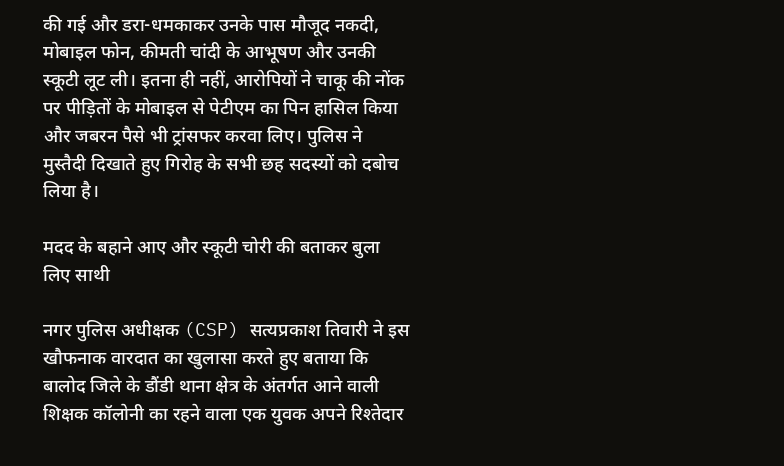की गई और डरा-धमकाकर उनके पास मौजूद नकदी, मोबाइल फोन, कीमती चांदी के आभूषण और उनकी स्कूटी लूट ली। इतना ही नहीं, आरोपियों ने चाकू की नोंक पर पीड़ितों के मोबाइल से पेटीएम का पिन हासिल किया और जबरन पैसे भी ट्रांसफर करवा लिए। पुलिस ने मुस्तैदी दिखाते हुए गिरोह के सभी छह सदस्यों को दबोच लिया है।

मदद के बहाने आए और स्कूटी चोरी की बताकर बुला लिए साथी

नगर पुलिस अधीक्षक (CSP) सत्यप्रकाश तिवारी ने इस खौफनाक वारदात का खुलासा करते हुए बताया कि बालोद जिले के डौंडी थाना क्षेत्र के अंतर्गत आने वाली शिक्षक कॉलोनी का रहने वाला एक युवक अपने रिश्तेदार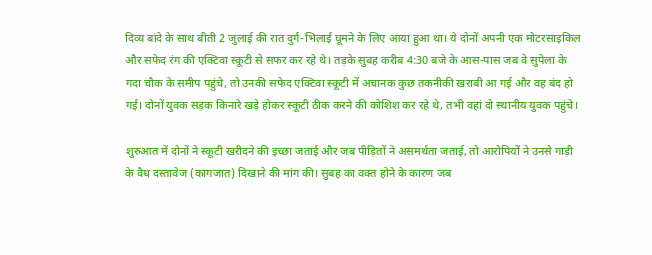दिव्य बांदे के साथ बीती 2 जुलाई की रात दुर्ग-भिलाई घूमने के लिए आया हुआ था। ये दोनों अपनी एक मोटरसाइकिल और सफेद रंग की एक्टिवा स्कूटी से सफर कर रहे थे। तड़के सुबह करीब 4:30 बजे के आस-पास जब वे सुपेला के गदा चौक के समीप पहुंचे, तो उनकी सफेद एक्टिवा स्कूटी में अचानक कुछ तकनीकी खराबी आ गई और वह बंद हो गई। दोनों युवक सड़क किनारे खड़े होकर स्कूटी ठीक करने की कोशिश कर रहे थे, तभी वहां दो स्थानीय युवक पहुंचे।

शुरुआत में दोनों ने स्कूटी खरीदने की इच्छा जताई और जब पीड़ितों ने असमर्थता जताई, तो आरोपियों ने उनसे गाड़ी के वैध दस्तावेज (कागजात) दिखाने की मांग की। सुबह का वक्त होने के कारण जब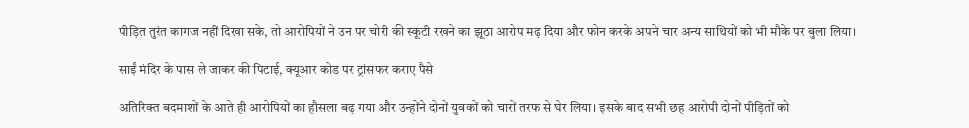पीड़ित तुरंत कागज नहीं दिखा सके, तो आरोपियों ने उन पर चोरी की स्कूटी रखने का झूठा आरोप मढ़ दिया और फोन करके अपने चार अन्य साथियों को भी मौके पर बुला लिया।

साईं मंदिर के पास ले जाकर की पिटाई, क्यूआर कोड पर ट्रांसफर कराए पैसे

अतिरिक्त बदमाशों के आते ही आरोपियों का हौसला बढ़ गया और उन्होंने दोनों युवकों को चारों तरफ से घेर लिया। इसके बाद सभी छह आरोपी दोनों पीड़ितों को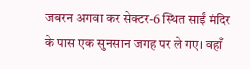जबरन अगवा कर सेक्टर-6 स्थित साईं मंदिर के पास एक सुनसान जगह पर ले गए। वहाँ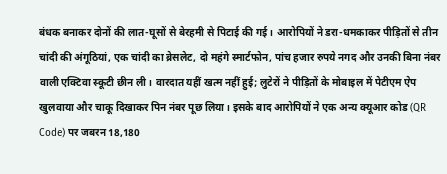बंधक बनाकर दोनों की लात-घूसों से बेरहमी से पिटाई की गई। आरोपियों ने डरा-धमकाकर पीड़ितों से तीन चांदी की अंगूठियां, एक चांदी का ब्रेसलेट, दो महंगे स्मार्टफोन, पांच हजार रुपये नगद और उनकी बिना नंबर वाली एक्टिवा स्कूटी छीन ली। वारदात यहीं खत्म नहीं हुई; लुटेरों ने पीड़ितों के मोबाइल में पेटीएम ऐप खुलवाया और चाकू दिखाकर पिन नंबर पूछ लिया। इसके बाद आरोपियों ने एक अन्य क्यूआर कोड (QR Code) पर जबरन 18,180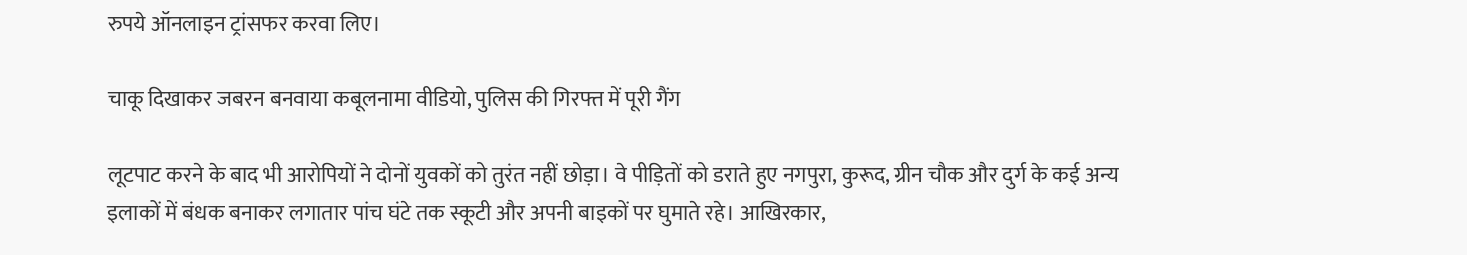रुपये ऑनलाइन ट्रांसफर करवा लिए।

चाकू दिखाकर जबरन बनवाया कबूलनामा वीडियो, पुलिस की गिरफ्त में पूरी गैंग

लूटपाट करने के बाद भी आरोपियों ने दोनों युवकों को तुरंत नहीं छोड़ा। वे पीड़ितों को डराते हुए नगपुरा, कुरूद, ग्रीन चौक और दुर्ग के कई अन्य इलाकों में बंधक बनाकर लगातार पांच घंटे तक स्कूटी और अपनी बाइकों पर घुमाते रहे। आखिरकार,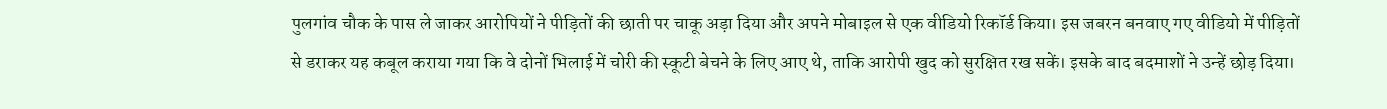पुलगांव चौक के पास ले जाकर आरोपियों ने पीड़ितों की छाती पर चाकू अड़ा दिया और अपने मोबाइल से एक वीडियो रिकॉर्ड किया। इस जबरन बनवाए गए वीडियो में पीड़ितों से डराकर यह कबूल कराया गया कि वे दोनों भिलाई में चोरी की स्कूटी बेचने के लिए आए थे, ताकि आरोपी खुद को सुरक्षित रख सकें। इसके बाद बदमाशों ने उन्हें छोड़ दिया।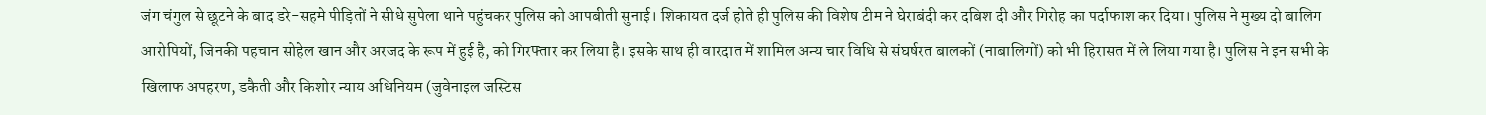जंग चंगुल से छूटने के बाद डरे-सहमे पीड़ितों ने सीधे सुपेला थाने पहुंचकर पुलिस को आपबीती सुनाई। शिकायत दर्ज होते ही पुलिस की विशेष टीम ने घेराबंदी कर दबिश दी और गिरोह का पर्दाफाश कर दिया। पुलिस ने मुख्य दो बालिग आरोपियों, जिनकी पहचान सोहेल खान और अरजद के रूप में हुई है, को गिरफ्तार कर लिया है। इसके साथ ही वारदात में शामिल अन्य चार विधि से संघर्षरत बालकों (नाबालिगों) को भी हिरासत में ले लिया गया है। पुलिस ने इन सभी के खिलाफ अपहरण, डकैती और किशोर न्याय अधिनियम (जुवेनाइल जस्टिस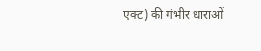एक्ट) की गंभीर धाराओं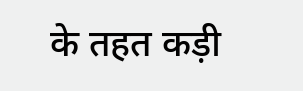के तहत कड़ी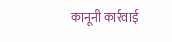कानूनी कार्रवाई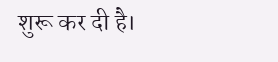शुरू कर दी है।